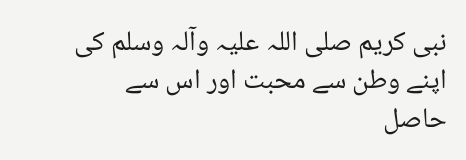نبی کریم صلی اللہ علیہ وآلہ وسلم کی اپنے وطن سے محبت اور اس سے حاصل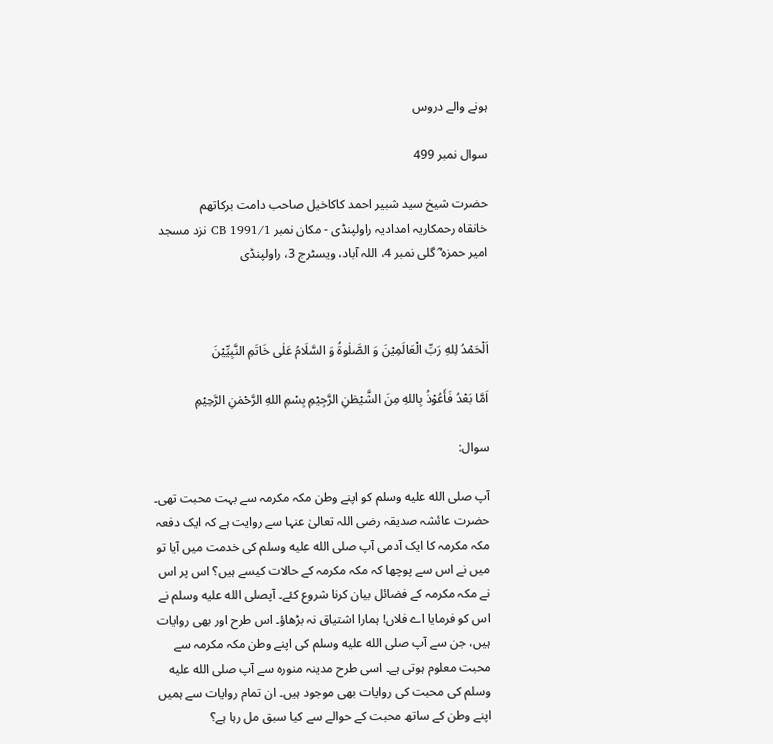ہونے والے دروس

سوال نمبر 499

حضرت شیخ سید شبیر احمد کاکاخیل صاحب دامت برکاتھم
خانقاہ رحمکاریہ امدادیہ راولپنڈی - مکان نمبر CB 1991/1 نزد مسجد امیر حمزہ ؓ گلی نمبر 4، اللہ آباد، ویسٹرج 3، راولپنڈی



اَلْحَمْدُ لِلهِ رَبِّ الْعَالَمِیْنَ وَ الصَّلٰوۃُ وَ السَّلَامُ عَلٰى خَاتَمِ النَّبِيِّيْنَ

اَمَّا بَعْدُ فَأَعُوْذُ بِاللهِ مِنَ الشَّيْطٰنِ الرَّجِيْمِ بِسْمِ اللهِ الرَّحْمٰنِ الرَّحِیْمِ

سوال:

آپ صلى الله عليه وسلم کو اپنے وطن مکہ مکرمہ سے بہت محبت تھی۔ حضرت عائشہ صدیقہ رضی اللہ تعالیٰ عنہا سے روایت ہے کہ ایک دفعہ مکہ مکرمہ کا ایک آدمی آپ صلى الله عليه وسلم کی خدمت میں آیا تو میں نے اس سے پوچھا کہ مکہ مکرمہ کے حالات کیسے ہیں؟ اس پر اس نے مکہ مکرمہ کے فضائل بیان کرنا شروع کئے۔ آپصلى الله عليه وسلم نے اس کو فرمایا اے فلاں! ہمارا اشتیاق نہ بڑھاؤ۔ اس طرح اور بھی روایات ہیں، جن سے آپ صلى الله عليه وسلم کی اپنے وطن مکہ مکرمہ سے محبت معلوم ہوتی ہے۔ اسی طرح مدینہ منورہ سے آپ صلى الله عليه وسلم کی محبت کی روایات بھی موجود ہیں۔ ان تمام روایات سے ہمیں اپنے وطن کے ساتھ محبت کے حوالے سے کیا سبق مل رہا ہے؟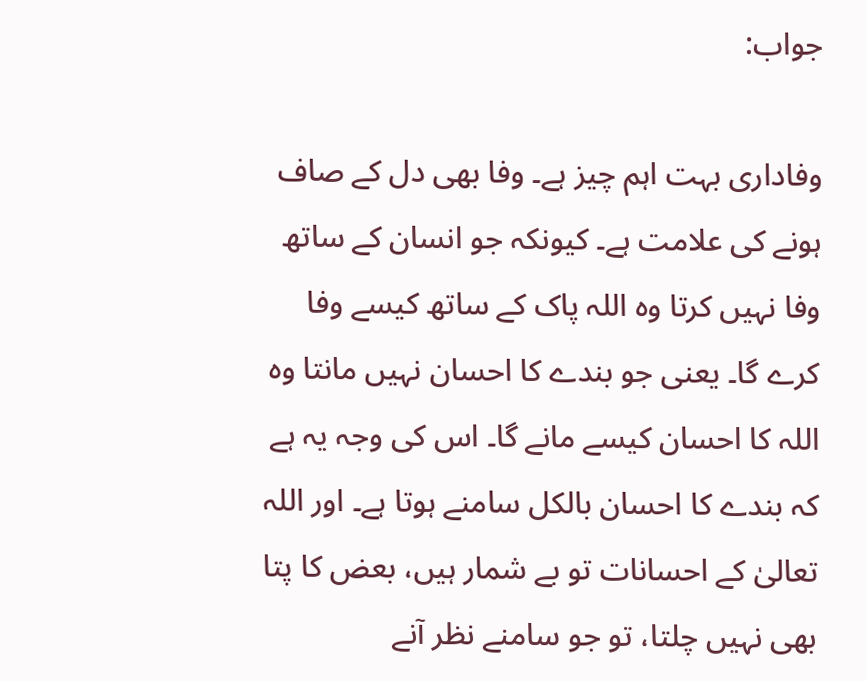جواب:

وفاداری بہت اہم چیز ہے۔ وفا بھی دل کے صاف ہونے کی علامت ہے۔ کیونکہ جو انسان کے ساتھ وفا نہیں کرتا وہ اللہ پاک کے ساتھ کیسے وفا کرے گا۔ یعنی جو بندے کا احسان نہیں مانتا وہ اللہ کا احسان کیسے مانے گا۔ اس کی وجہ یہ ہے کہ بندے کا احسان بالکل سامنے ہوتا ہے۔ اور اللہ تعالیٰ کے احسانات تو بے شمار ہیں، بعض کا پتا بھی نہیں چلتا، تو جو سامنے نظر آنے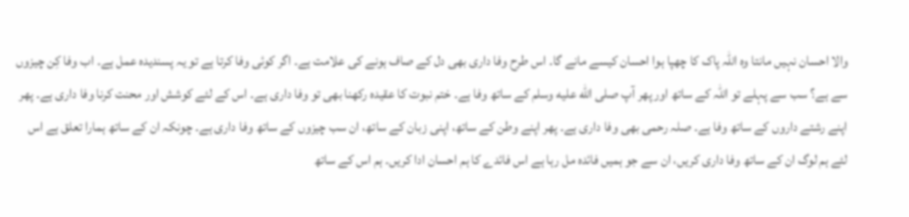والا احسان نہیں مانتا وہ اللہ پاک کا چھپا ہوا احسان کیسے مانے گا۔ اس طرح وفا داری بھی دل کے صاف ہونے کی علامت ہے۔ اگر کوئی وفا کرتا ہے تو یہ پسندیدہ عمل ہے۔ اب وفا کِن چیزوں سے ہے؟ سب سے پہلے تو اللہ کے ساتھ اور پھر آپ صلى الله عليه وسلم کے ساتھ وفا ہے۔ ختم نبوت کا عقیدہ رکھنا بھی تو وفا داری ہے۔ اس کے لئے کوشش اور محنت کرنا وفا داری ہے۔ پھر اپنے رشتے داروں کے ساتھ وفا ہے۔ صلہ رحمی بھی وفا داری ہے۔ پھر اپنے وطن کے ساتھ، اپنی زبان کے ساتھ، ان سب چیزوں کے ساتھ وفا داری ہے۔ چونکہ ان کے ساتھ ہمارا تعلق ہے اس لئے ہم لوگ ان کے ساتھ وفا داری کریں، ان سے جو ہمیں فائدہ مل رہا ہے اس فائدے کا ہم احسان ادا کریں۔ ہم اس کے ساتھ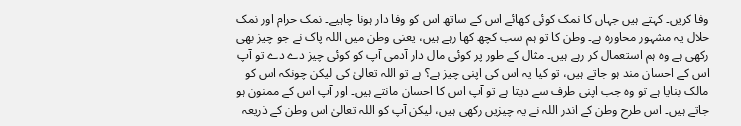وفا کریں۔ کہتے ہیں جہاں کا نمک کوئی کھائے اس کے ساتھ اس کو وفا دار ہونا چاہیے۔ نمک حرام اور نمک حلال یہ مشہور محاورہ ہے۔ وطن کا تو ہم سب کچھ کھا رہے ہیں، یعنی وطن میں اللہ پاک نے جو چیز بھی رکھی ہے وہ ہم استعمال کر رہے ہیں۔ مثال کے طور پر کوئی مال دار آدمی آپ کو کوئی چیز دے دے تو آپ اس کے احسان مند ہو جاتے ہیں، تو کیا یہ اس کی اپنی چیز ہے؟ ہے تو اللہ تعالیٰ کی لیکن چونکہ اس کو مالک بنایا ہے تو وہ جب اپنی طرف سے دیتا ہے تو آپ اس کا احسان مانتے ہیں۔ اور آپ اس کے ممنون ہو جاتے ہیں۔ اس طرح وطن کے اندر اللہ نے یہ چیزیں رکھی ہیں، لیکن آپ کو اللہ تعالیٰ اس وطن کے ذریعہ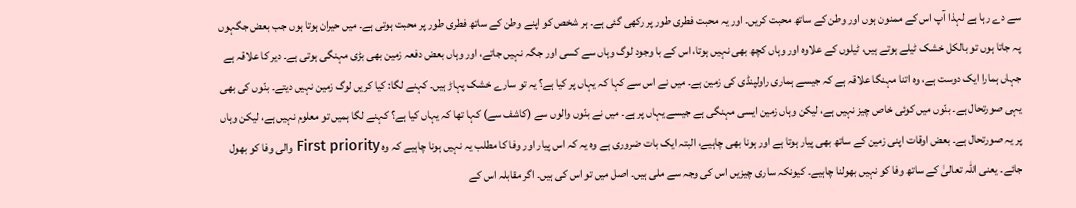سے دے رہا ہے لہذا آپ اس کے ممنون ہوں اور وطن کے ساتھ محبت کریں۔ اور یہ محبت فطری طور پر رکھی گئی ہے۔ ہر شخص کو اپنے وطن کے ساتھ فطری طور پر محبت ہوتی ہے۔ میں حیران ہوتا ہوں جب بعض جگہوں پہ جاتا ہوں تو بالکل خشک ٹیلے ہوتے ہیں، ٹیلوں کے علاوہ اور وہاں کچھ بھی نہیں ہوتا، اس کے با وجود لوگ وہاں سے کسی اور جگہ نہیں جاتے، اور وہاں بعض دفعہ زمین بھی بڑی مہنگی ہوتی ہے۔ دیر کا علاقہ ہے جہاں ہمارا ایک دوست ہے، وہ اتنا مہنگا علاقہ ہے کہ جیسے ہماری راولپنڈی کی زمین ہے۔ میں نے اس سے کہا کہ یہاں پر کیا ہے؟ یہ تو سارے خشک پہاڑ ہیں۔ کہنے لگا: کیا کریں لوگ زمین نہیں دیتے۔ بنّوں کی بھی یہی صورتحال ہے۔ بنّوں میں کوئی خاص چیز نہیں ہے، لیکن وہاں زمین ایسی مہنگی ہے جیسے یہاں پر ہے۔ میں نے بنّوں والوں سے (کاشف سے) کہا تھا کہ یہاں کیا ہے؟ کہنے لگا ہمیں تو معلوم نہیں ہے، لیکن وہاں پر یہ صورتحال ہے۔ بعض اوقات اپنی زمین کے ساتھ بھی پیار ہوتا ہے اور ہونا بھی چاہیے، البتہ ایک بات ضروری ہے وہ یہ کہ اس پیار اور وفا کا مطلب یہ نہیں ہونا چاہیے کہ وہ First priority والی وفا کو بھول جائے۔ یعنی اللہ تعالیٰ کے ساتھ وفا کو نہیں بھولنا چاہیے۔ کیونکہ ساری چیزیں اس کی وجہ سے ملی ہیں۔ اصل میں تو اس کی ہیں۔ اگر مقابلہ اس کے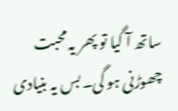ساتھ آ گیا تو پھر یہ محبت چھوڑنی ہو گی۔ بس یہ بنیادی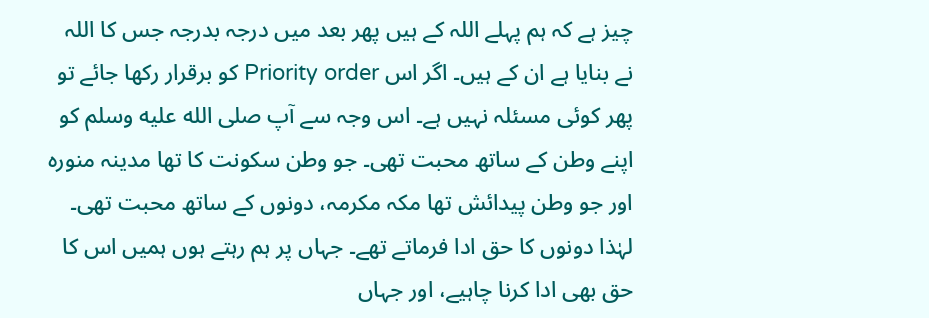چیز ہے کہ ہم پہلے اللہ کے ہیں پھر بعد میں درجہ بدرجہ جس کا اللہ نے بنایا ہے ان کے ہیں۔ اگر اس Priority order کو برقرار رکھا جائے تو پھر کوئی مسئلہ نہیں ہے۔ اس وجہ سے آپ صلى الله عليه وسلم کو اپنے وطن کے ساتھ محبت تھی۔ جو وطن سکونت کا تھا مدینہ منورہ اور جو وطن پیدائش تھا مکہ مکرمہ، دونوں کے ساتھ محبت تھی۔ لہٰذا دونوں کا حق ادا فرماتے تھے۔ جہاں پر ہم رہتے ہوں ہمیں اس کا حق بھی ادا کرنا چاہیے، اور جہاں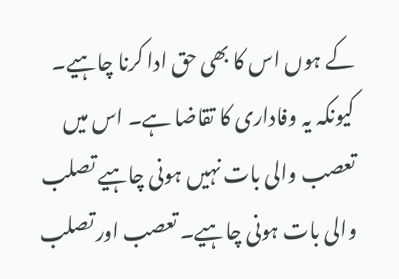کے ہوں اس کا بھی حق ادا کرنا چاہیے۔ کیونکہ یہ وفاداری کا تقاضا ہے۔ اس میں تعصب والی بات نہیں ہونی چاہیے تصلب والی بات ہونی چاہیے۔ تعصب اور تصلب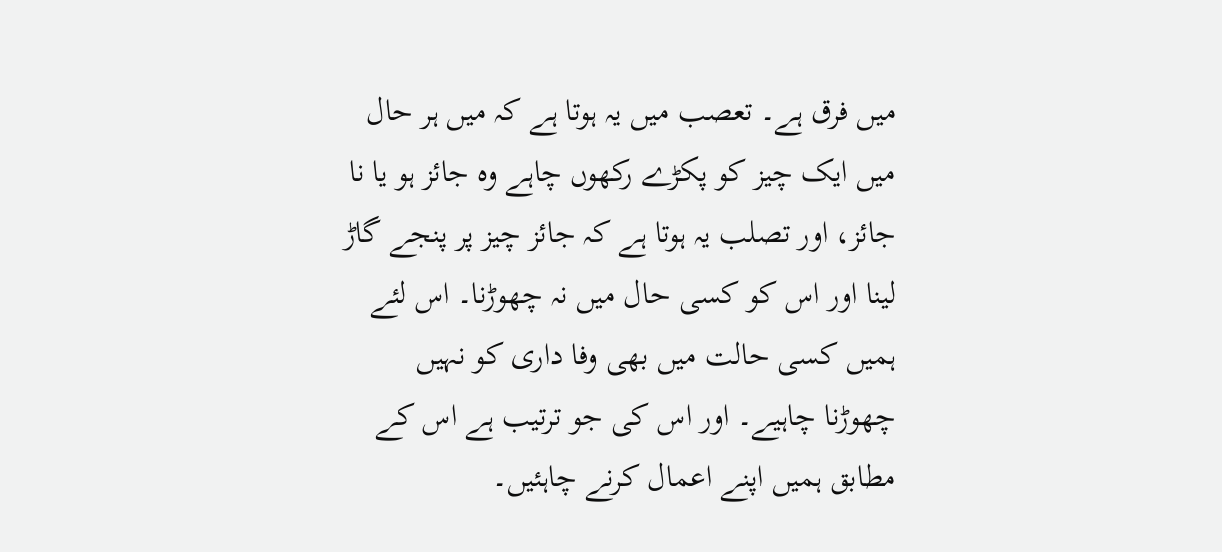میں فرق ہے۔ تعصب میں یہ ہوتا ہے کہ میں ہر حال میں ایک چیز کو پکڑے رکھوں چاہے وہ جائز ہو یا نا جائز، اور تصلب یہ ہوتا ہے کہ جائز چیز پر پنجے گاڑ لینا اور اس کو کسی حال میں نہ چھوڑنا۔ اس لئے ہمیں کسی حالت میں بھی وفا داری کو نہیں چھوڑنا چاہیے۔ اور اس کی جو ترتیب ہے اس کے مطابق ہمیں اپنے اعمال کرنے چاہئیں۔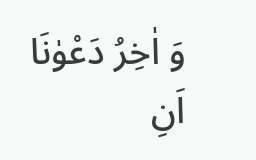وَ اٰخِرُ دَعْوٰنَا اَنِ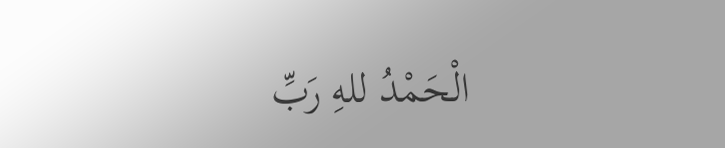الْحَمْدُ للهِ رَبِّ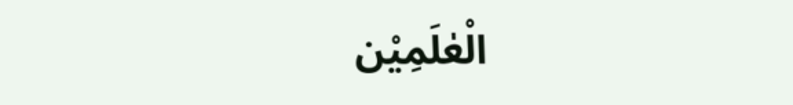الْعٰلَمِیْن